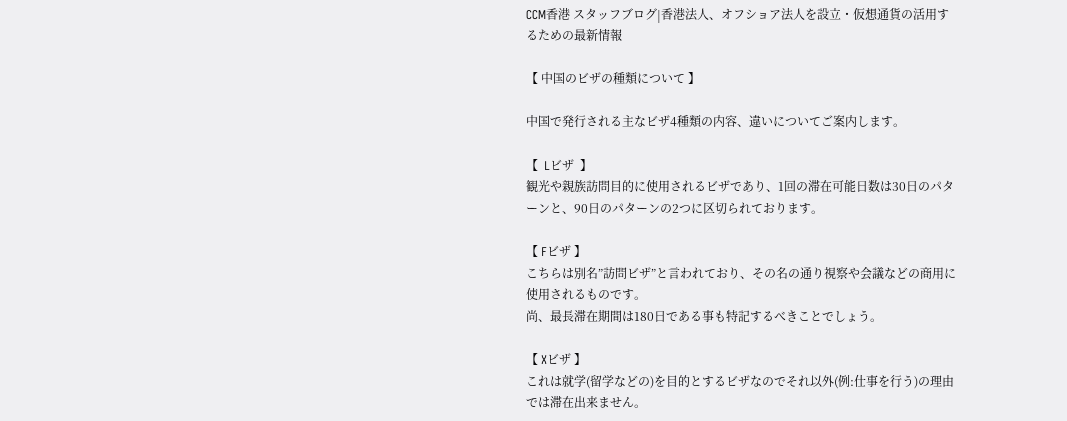CCM香港 スタッフブログ|香港法人、オフショア法人を設立・仮想通貨の活用するための最新情報

【 中国のビザの種類について 】

中国で発行される主なビザ4種類の内容、違いについてご案内します。

【  Lビザ  】
観光や親族訪問目的に使用されるビザであり、1回の滞在可能日数は30日のパターンと、90日のパターンの2つに区切られております。

【 Fビザ 】
こちらは別名”訪問ビザ”と言われており、その名の通り視察や会議などの商用に使用されるものです。
尚、最長滞在期間は180日である事も特記するべきことでしょう。

【 Xビザ 】
これは就学(留学などの)を目的とするビザなのでそれ以外(例:仕事を行う)の理由では滞在出来ません。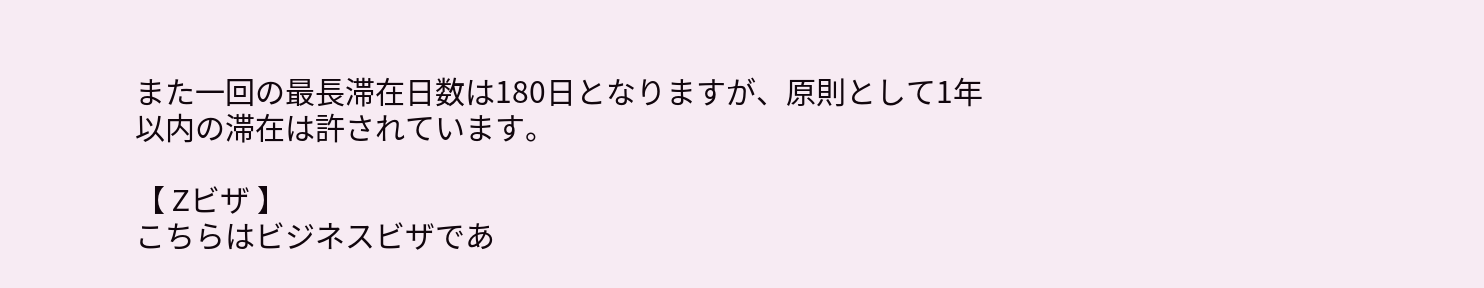また一回の最長滞在日数は180日となりますが、原則として1年以内の滞在は許されています。

【 Zビザ 】
こちらはビジネスビザであ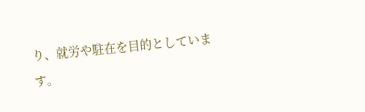り、就労や駐在を目的としています。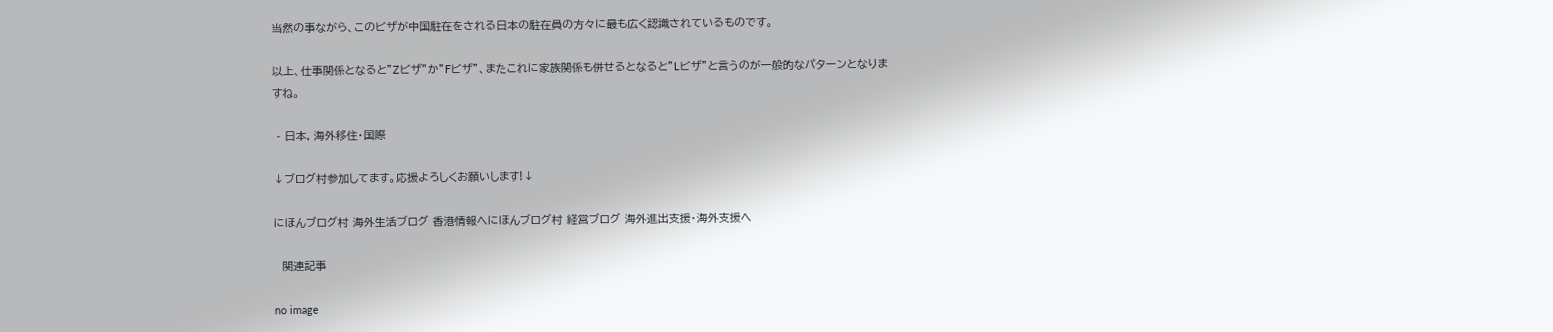当然の事ながら、このビザが中国駐在をされる日本の駐在員の方々に最も広く認識されているものです。

以上、仕事関係となると”Zビザ”か”Fビザ”、またこれに家族関係も併せるとなると”Lビザ”と言うのが一般的なパターンとなりますね。

 - 日本, 海外移住・国際

↓ブログ村参加してます。応援よろしくお願いします!↓

にほんブログ村 海外生活ブログ 香港情報へにほんブログ村 経営ブログ 海外進出支援・海外支援へ

  関連記事

no image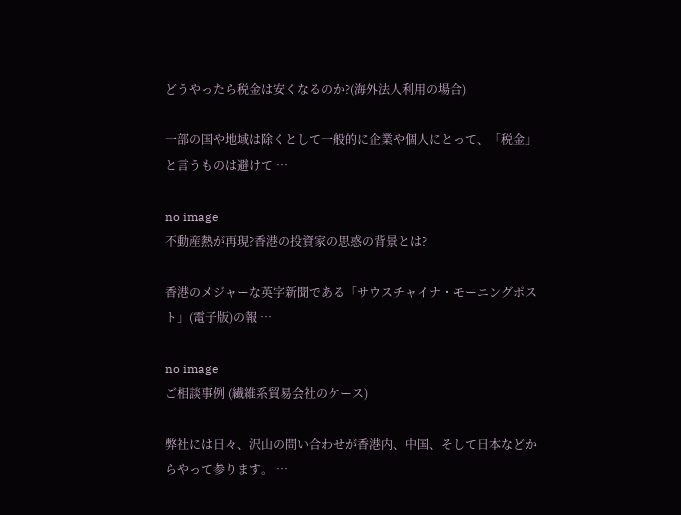どうやったら税金は安くなるのか?(海外法人利用の場合)

一部の国や地域は除くとして一般的に企業や個人にとって、「税金」と言うものは避けて …

no image
不動産熱が再現?香港の投資家の思惑の背景とは?

香港のメジャーな英字新聞である「サウスチャイナ・モーニングポスト」(電子版)の報 …

no image
ご相談事例 (繊維系貿易会社のケース)

弊社には日々、沢山の問い合わせが香港内、中国、そして日本などからやって参ります。 …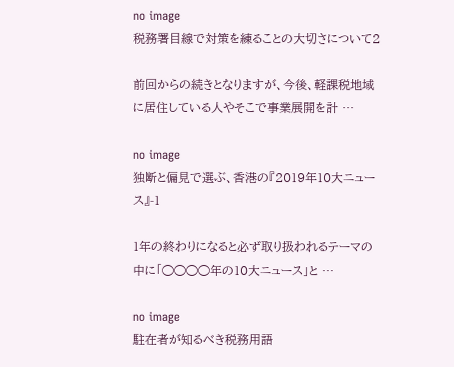no image
税務署目線で対策を練ることの大切さについて2

前回からの続きとなりますが、今後、軽課税地域に居住している人やそこで事業展開を計 …

no image
独断と偏見で選ぶ、香港の『2019年10大ニュース』-1

1年の終わりになると必ず取り扱われるテーマの中に「◯◯◯◯年の10大ニュース」と …

no image
駐在者が知るべき税務用語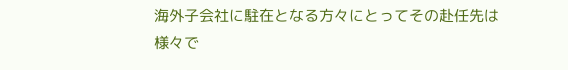海外子会社に駐在となる方々にとってその赴任先は様々で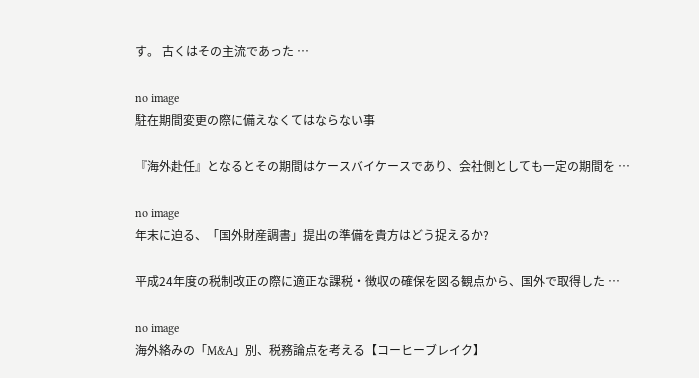す。 古くはその主流であった …

no image
駐在期間変更の際に備えなくてはならない事

『海外赴任』となるとその期間はケースバイケースであり、会社側としても一定の期間を …

no image
年末に迫る、「国外財産調書」提出の準備を貴方はどう捉えるか?

平成24年度の税制改正の際に適正な課税・徴収の確保を図る観点から、国外で取得した …

no image
海外絡みの「M&A」別、税務論点を考える【コーヒーブレイク】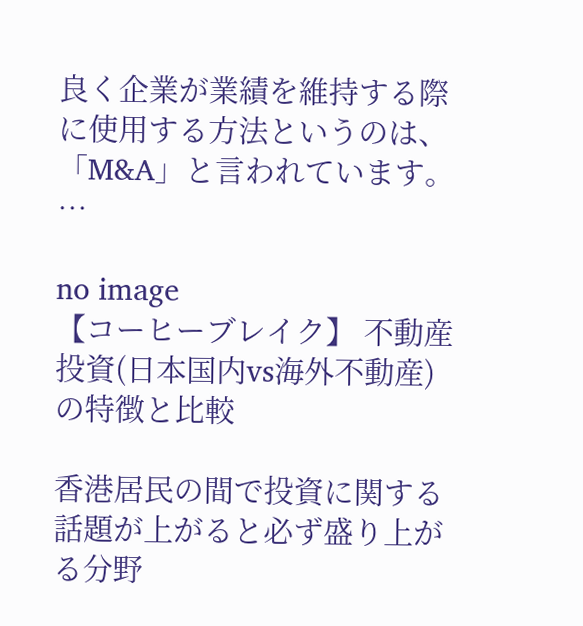良く企業が業績を維持する際に使用する方法というのは、「M&A」と言われています。 …

no image
【コーヒーブレイク】 不動産投資(日本国内vs海外不動産)の特徴と比較

香港居民の間で投資に関する話題が上がると必ず盛り上がる分野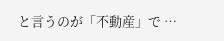と言うのが「不動産」で …